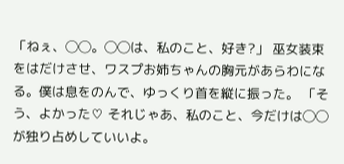「ねぇ、◯◯。◯◯は、私のこと、好き?」 巫女装束をはだけさせ、ワスプお姉ちゃんの胸元があらわになる。僕は息をのんで、ゆっくり首を縦に振った。 「そう、よかった♡ それじゃあ、私のこと、今だけは◯◯が独り占めしていいよ。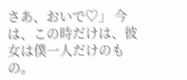さあ、おいで♡」 今は、この時だけは、彼女は僕一人だけのもの。